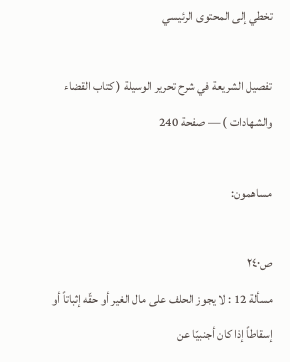تخطي إلى المحتوى الرئيسي

تفصيل الشريعة في شرح تحرير الوسيلة ( كتاب القضاء والشهادات ) — صفحة 240

مساهمون:

ص٢٤٠
مسألة 12 : لا يجوز الحلف على مال الغير أو حقّه إثباتاً أو إسقاطاً إذا كان أجنبيّا عن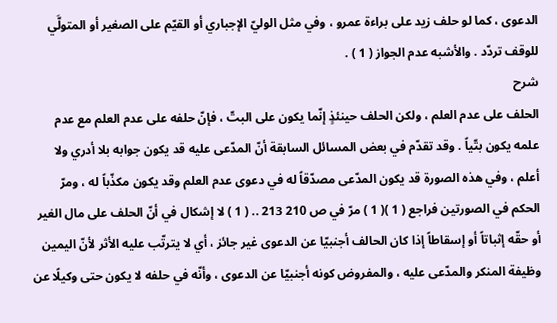الدعوى ، كما لو حلف زيد على براءة عمرو ، وفي مثل الوليّ الإجباري أو القيّم على الصغير أو المتولَّي للوقف تردّد . والأشبه عدم الجواز ( 1 ) .
شرح
الحلف على عدم العلم ، ولكن الحلف حينئذٍ إنّما يكون على البتّ ، فإنّ حلفه على عدم العلم مع عدم علمه يكون بتّياً . وقد تقدّم في بعض المسائل السابقة أنّ المدّعى عليه قد يكون جوابه بلا أدري ولا أعلم ، وفي هذه الصورة قد يكون المدّعى مصدّقاً له في دعوى عدم العلم وقد يكون مكذّباً له ، ومرّ الحكم في الصورتين فراجع ( 1 )( 1 ) مرّ في ص 210 213 .. ( 1 ) لا إشكال في أنّ الحلف على مال الغير أو حقّه إثباتاً أو إسقاطاً إذا كان الحالف أجنبيّا عن الدعوى غير جائز ، أي لا يترتّب عليه الأثر لأنّ اليمين وظيفة المنكر والمدّعى عليه ، والمفروض كونه أجنبيّا عن الدعوى ، وأنّه في حلفه لا يكون حتى وكيلًا عن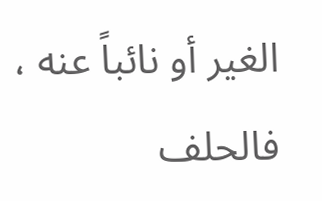الغير أو نائباً عنه ، فالحلف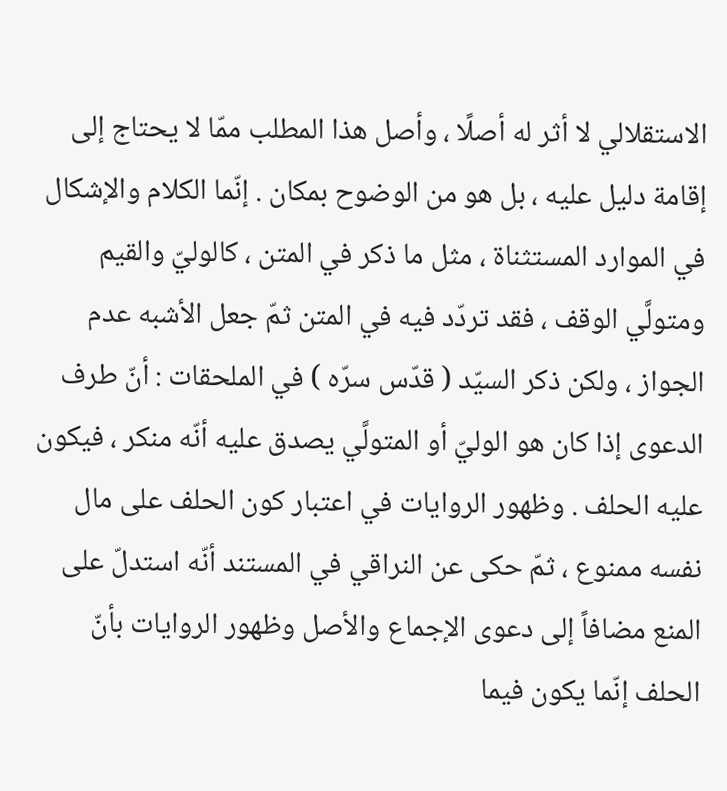الاستقلالي لا أثر له أصلًا ، وأصل هذا المطلب ممّا لا يحتاج إلى إقامة دليل عليه ، بل هو من الوضوح بمكان . إنّما الكلام والإشكال في الموارد المستثناة ، مثل ما ذكر في المتن ، كالوليّ والقيم ومتولَّي الوقف ، فقد تردّد فيه في المتن ثمّ جعل الأشبه عدم الجواز ، ولكن ذكر السيّد ( قدّس سرّه ) في الملحقات : أنّ طرف الدعوى إذا كان هو الوليّ أو المتولَّي يصدق عليه أنّه منكر ، فيكون عليه الحلف . وظهور الروايات في اعتبار كون الحلف على مال نفسه ممنوع ، ثمّ حكى عن النراقي في المستند أنّه استدلّ على المنع مضافاً إلى دعوى الإجماع والأصل وظهور الروايات بأنّ الحلف إنّما يكون فيما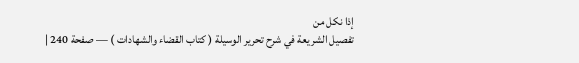إذا نكل من
تفصيل الشريعة في شرح تحرير الوسيلة ( كتاب القضاء والشهادات ) — صفحة 240 |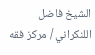الشيخ فاضل اللنكراني / مركز فقه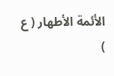الأئمة الأطهار ( ع )